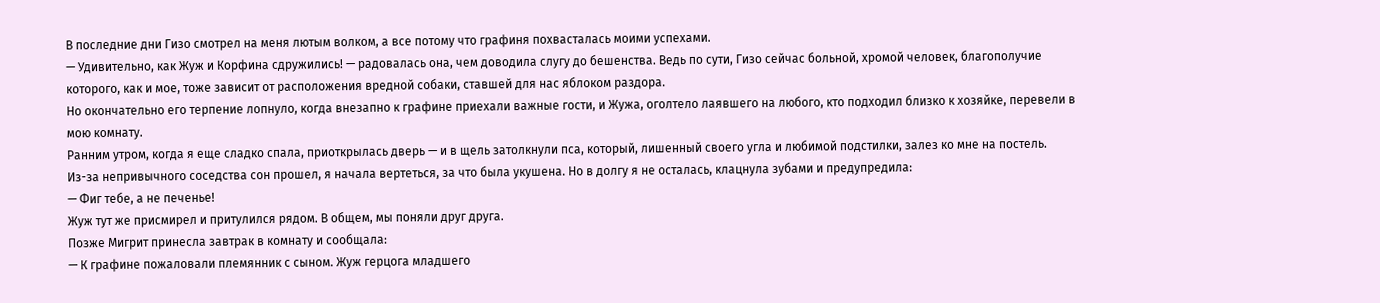В последние дни Гизо смотрел на меня лютым волком, а все потому что графиня похвасталась моими успехами.
— Удивительно, как Жуж и Корфина сдружились! — радовалась она, чем доводила слугу до бешенства. Ведь по сути, Гизо сейчас больной, хромой человек, благополучие которого, как и мое, тоже зависит от расположения вредной собаки, ставшей для нас яблоком раздора.
Но окончательно его терпение лопнуло, когда внезапно к графине приехали важные гости, и Жужа, оголтело лаявшего на любого, кто подходил близко к хозяйке, перевели в мою комнату.
Ранним утром, когда я еще сладко спала, приоткрылась дверь — и в щель затолкнули пса, который, лишенный своего угла и любимой подстилки, залез ко мне на постель.
Из-за непривычного соседства сон прошел, я начала вертеться, за что была укушена. Но в долгу я не осталась, клацнула зубами и предупредила:
— Фиг тебе, а не печенье!
Жуж тут же присмирел и притулился рядом. В общем, мы поняли друг друга.
Позже Мигрит принесла завтрак в комнату и сообщала:
— К графине пожаловали племянник с сыном. Жуж герцога младшего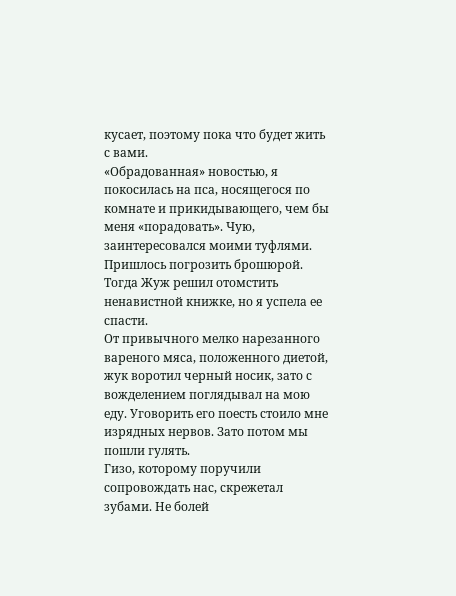кусает, поэтому пока что будет жить с вами.
«Обрадованная» новостью, я покосилась на пса, носящегося по комнате и прикидывающего, чем бы меня «порадовать». Чую, заинтересовался моими туфлями. Пришлось погрозить брошюрой. Тогда Жуж решил отомстить ненавистной книжке, но я успела ее спасти.
От привычного мелко нарезанного вареного мяса, положенного диетой, жук воротил черный носик, зато с вожделением поглядывал на мою еду. Уговорить его поесть стоило мне изрядных нервов. Зато потом мы пошли гулять.
Гизо, которому поручили сопровождать нас, скрежетал зубами. Не болей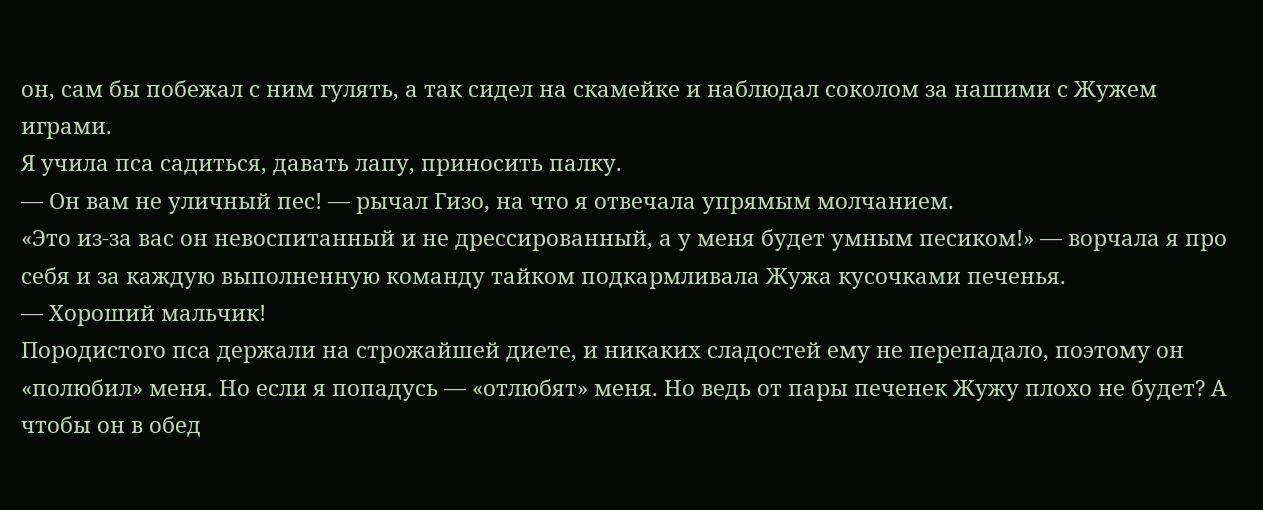он, сам бы побежал с ним гулять, а так сидел на скамейке и наблюдал соколом за нашими с Жужем играми.
Я учила пса садиться, давать лапу, приносить палку.
— Он вам не уличный пес! — рычал Гизо, на что я отвечала упрямым молчанием.
«Это из-за вас он невоспитанный и не дрессированный, а у меня будет умным песиком!» — ворчала я про себя и за каждую выполненную команду тайком подкармливала Жужа кусочками печенья.
— Хороший мальчик!
Породистого пса держали на строжайшей диете, и никаких сладостей ему не перепадало, поэтому он «полюбил» меня. Но если я попадусь — «отлюбят» меня. Но ведь от пары печенек Жужу плохо не будет? А чтобы он в обед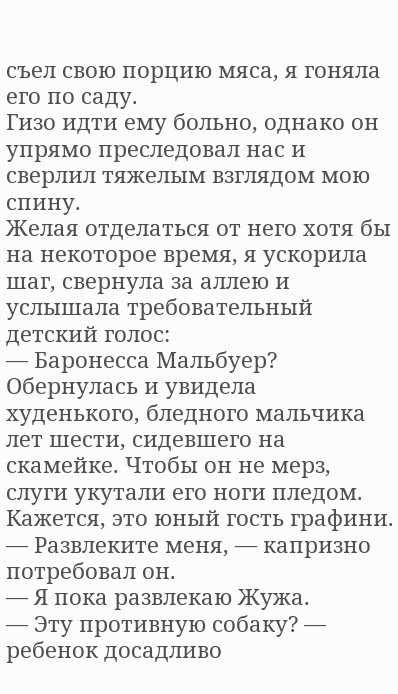съел свою порцию мяса, я гоняла его по саду.
Гизо идти ему больно, однако он упрямо преследовал нас и сверлил тяжелым взглядом мою спину.
Желая отделаться от него хотя бы на некоторое время, я ускорила шаг, свернула за аллею и услышала требовательный детский голос:
— Баронесса Мальбуер?
Обернулась и увидела худенького, бледного мальчика лет шести, сидевшего на скамейке. Чтобы он не мерз, слуги укутали его ноги пледом. Кажется, это юный гость графини.
— Развлеките меня, — капризно потребовал он.
— Я пока развлекаю Жужа.
— Эту противную собаку? — ребенок досадливо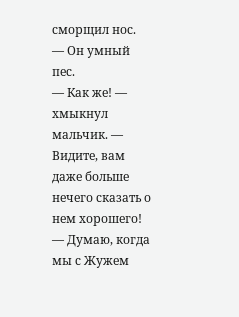сморщил нос.
— Он умный пес.
— Как же! — хмыкнул мальчик. — Видите, вам даже больше нечего сказать о нем хорошего!
— Думаю, когда мы с Жужем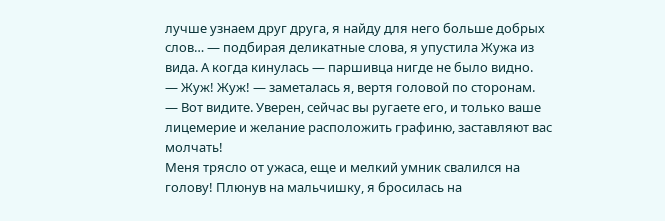лучше узнаем друг друга, я найду для него больше добрых слов… — подбирая деликатные слова, я упустила Жужа из вида. А когда кинулась — паршивца нигде не было видно.
— Жуж! Жуж! — заметалась я, вертя головой по сторонам.
— Вот видите. Уверен, сейчас вы ругаете его, и только ваше лицемерие и желание расположить графиню, заставляют вас молчать!
Меня трясло от ужаса, еще и мелкий умник свалился на голову! Плюнув на мальчишку, я бросилась на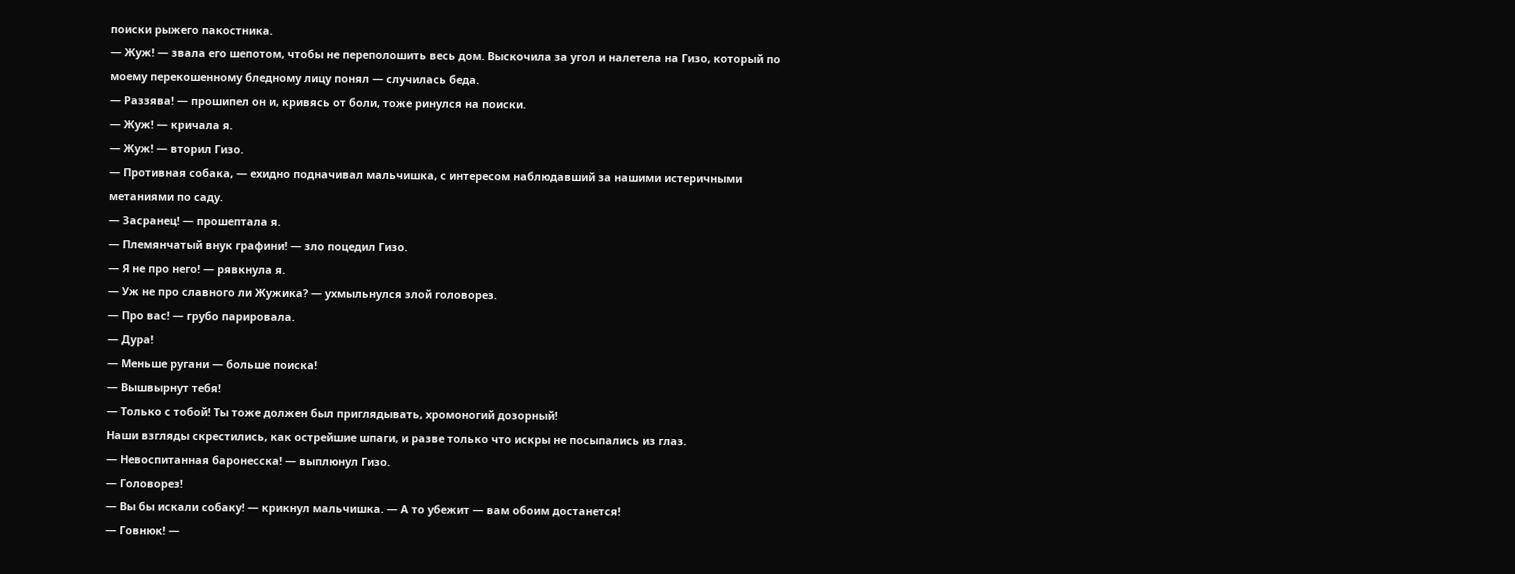поиски рыжего пакостника.
— Жуж! — звала его шепотом, чтобы не переполошить весь дом. Выскочила за угол и налетела на Гизо, который по моему перекошенному бледному лицу понял — случилась беда.
— Раззява! — прошипел он и, кривясь от боли, тоже ринулся на поиски.
— Жуж! — кричала я.
— Жуж! — вторил Гизо.
— Противная собака, — ехидно подначивал мальчишка, с интересом наблюдавший за нашими истеричными метаниями по саду.
— Засранец! — прошептала я.
— Племянчатый внук графини! — зло поцедил Гизо.
— Я не про него! — рявкнула я.
— Уж не про славного ли Жужика? — ухмыльнулся злой головорез.
— Про вас! — грубо парировала.
— Дура!
— Меньше ругани — больше поиска!
— Вышвырнут тебя!
— Только с тобой! Ты тоже должен был приглядывать, хромоногий дозорный!
Наши взгляды скрестились, как острейшие шпаги, и разве только что искры не посыпались из глаз.
— Невоспитанная баронесска! — выплюнул Гизо.
— Головорез!
— Вы бы искали собаку! — крикнул мальчишка. — А то убежит — вам обоим достанется!
— Говнюк! —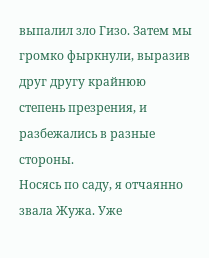выпалил зло Гизо. Затем мы громко фыркнули, выразив друг другу крайнюю степень презрения, и разбежались в разные стороны.
Носясь по саду, я отчаянно звала Жужа. Уже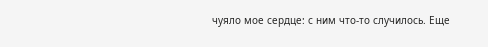чуяло мое сердце: с ним что-то случилось. Еще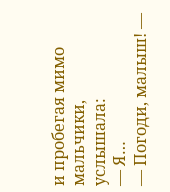и пробегая мимо мальчики, услышала:
— Я…
— Погоди, малыш! —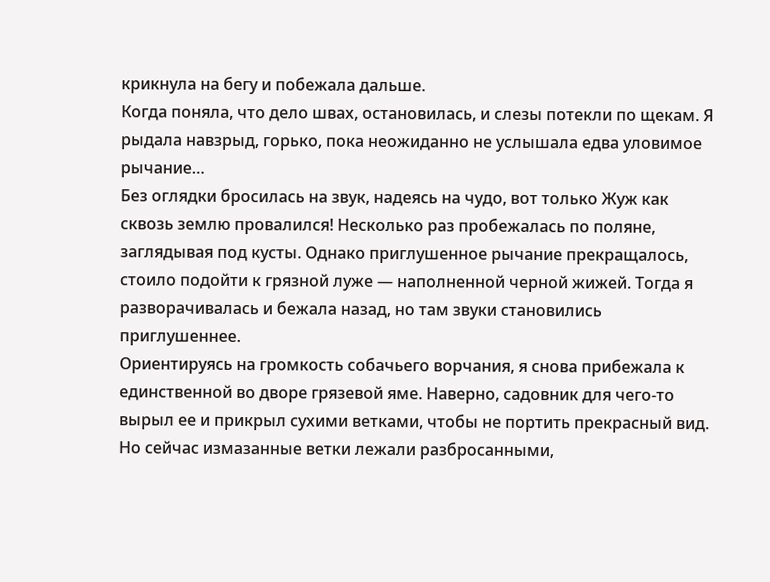крикнула на бегу и побежала дальше.
Когда поняла, что дело швах, остановилась, и слезы потекли по щекам. Я рыдала навзрыд, горько, пока неожиданно не услышала едва уловимое рычание…
Без оглядки бросилась на звук, надеясь на чудо, вот только Жуж как сквозь землю провалился! Несколько раз пробежалась по поляне, заглядывая под кусты. Однако приглушенное рычание прекращалось, стоило подойти к грязной луже — наполненной черной жижей. Тогда я разворачивалась и бежала назад, но там звуки становились приглушеннее.
Ориентируясь на громкость собачьего ворчания, я снова прибежала к единственной во дворе грязевой яме. Наверно, садовник для чего-то вырыл ее и прикрыл сухими ветками, чтобы не портить прекрасный вид. Но сейчас измазанные ветки лежали разбросанными,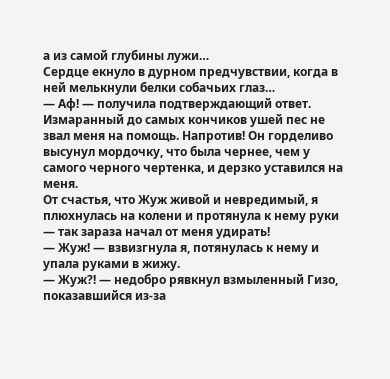а из самой глубины лужи…
Сердце екнуло в дурном предчувствии, когда в ней мелькнули белки собачьих глаз…
— Аф! — получила подтверждающий ответ. Измаранный до самых кончиков ушей пес не звал меня на помощь. Напротив! Он горделиво высунул мордочку, что была чернее, чем у самого черного чертенка, и дерзко уставился на меня.
От счастья, что Жуж живой и невредимый, я плюхнулась на колени и протянула к нему руки — так зараза начал от меня удирать!
— Жуж! — взвизгнула я, потянулась к нему и упала руками в жижу.
— Жуж?! — недобро рявкнул взмыленный Гизо, показавшийся из-за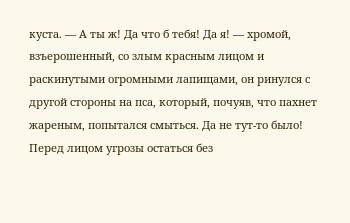куста. — А ты ж! Да что б тебя! Да я! — хромой, взъерошенный, со злым красным лицом и раскинутыми огромными лапищами, он ринулся с другой стороны на пса, который, почуяв, что пахнет жареным, попытался смыться. Да не тут-то было! Перед лицом угрозы остаться без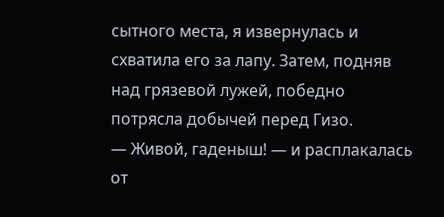сытного места, я извернулась и схватила его за лапу. Затем, подняв над грязевой лужей, победно потрясла добычей перед Гизо.
— Живой, гаденыш! — и расплакалась от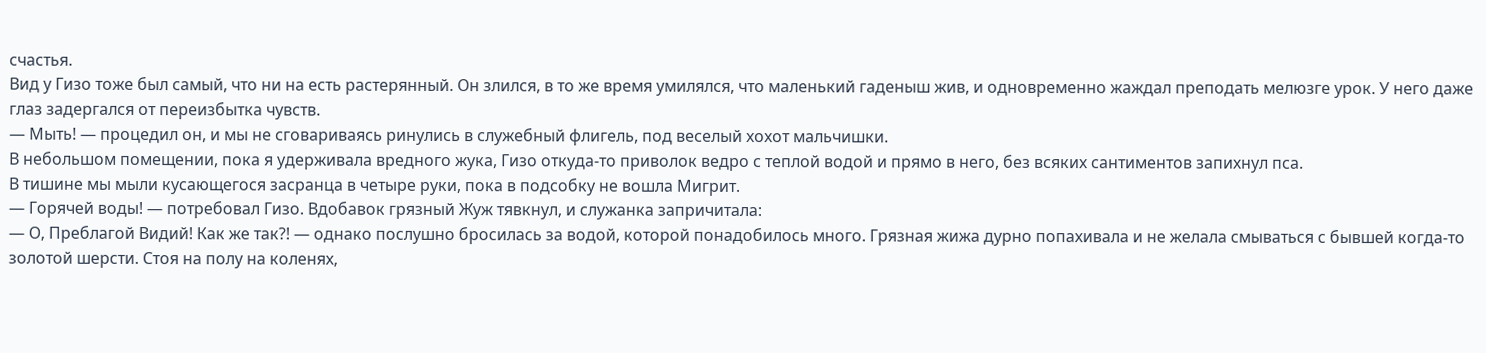счастья.
Вид у Гизо тоже был самый, что ни на есть растерянный. Он злился, в то же время умилялся, что маленький гаденыш жив, и одновременно жаждал преподать мелюзге урок. У него даже глаз задергался от переизбытка чувств.
— Мыть! — процедил он, и мы не сговариваясь ринулись в служебный флигель, под веселый хохот мальчишки.
В небольшом помещении, пока я удерживала вредного жука, Гизо откуда-то приволок ведро с теплой водой и прямо в него, без всяких сантиментов запихнул пса.
В тишине мы мыли кусающегося засранца в четыре руки, пока в подсобку не вошла Мигрит.
— Горячей воды! — потребовал Гизо. Вдобавок грязный Жуж тявкнул, и служанка запричитала:
— О, Преблагой Видий! Как же так?! — однако послушно бросилась за водой, которой понадобилось много. Грязная жижа дурно попахивала и не желала смываться с бывшей когда-то золотой шерсти. Стоя на полу на коленях,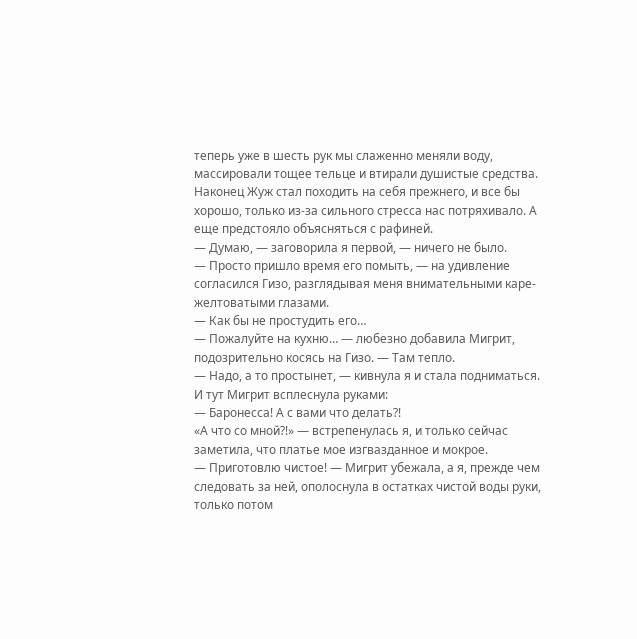теперь уже в шесть рук мы слаженно меняли воду, массировали тощее тельце и втирали душистые средства.
Наконец Жуж стал походить на себя прежнего, и все бы хорошо, только из-за сильного стресса нас потряхивало. А еще предстояло объясняться с рафиней.
— Думаю, — заговорила я первой, — ничего не было.
— Просто пришло время его помыть, — на удивление согласился Гизо, разглядывая меня внимательными каре-желтоватыми глазами.
— Как бы не простудить его…
— Пожалуйте на кухню… — любезно добавила Мигрит, подозрительно косясь на Гизо. — Там тепло.
— Надо, а то простынет, — кивнула я и стала подниматься. И тут Мигрит всплеснула руками:
— Баронесса! А с вами что делать?!
«А что со мной?!» — встрепенулась я, и только сейчас заметила, что платье мое изгвазданное и мокрое.
— Приготовлю чистое! — Мигрит убежала, а я, прежде чем следовать за ней, ополоснула в остатках чистой воды руки, только потом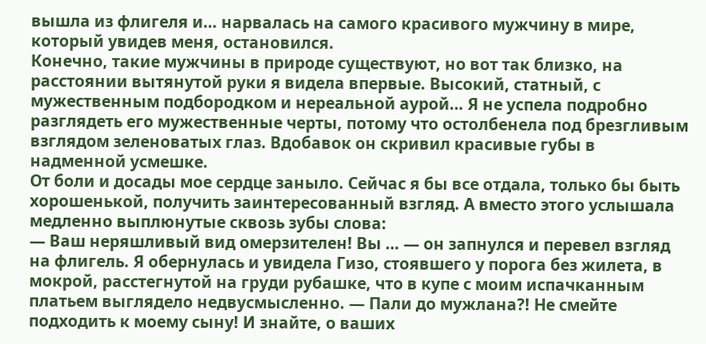вышла из флигеля и… нарвалась на самого красивого мужчину в мире, который увидев меня, остановился.
Конечно, такие мужчины в природе существуют, но вот так близко, на расстоянии вытянутой руки я видела впервые. Высокий, статный, с мужественным подбородком и нереальной аурой… Я не успела подробно разглядеть его мужественные черты, потому что остолбенела под брезгливым взглядом зеленоватых глаз. Вдобавок он скривил красивые губы в надменной усмешке.
От боли и досады мое сердце заныло. Сейчас я бы все отдала, только бы быть хорошенькой, получить заинтересованный взгляд. А вместо этого услышала медленно выплюнутые сквозь зубы слова:
— Ваш неряшливый вид омерзителен! Вы … — он запнулся и перевел взгляд на флигель. Я обернулась и увидела Гизо, стоявшего у порога без жилета, в мокрой, расстегнутой на груди рубашке, что в купе с моим испачканным платьем выглядело недвусмысленно. — Пали до мужлана?! Не смейте подходить к моему сыну! И знайте, о ваших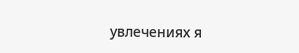увлечениях я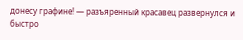донесу графине! — разъяренный красавец развернулся и быстро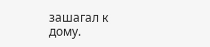зашагал к дому.